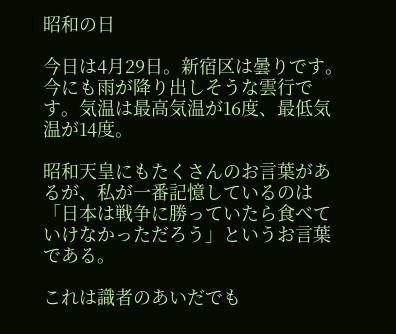昭和の日

今日は4月29日。新宿区は曇りです。今にも雨が降り出しそうな雲行です。気温は最高気温が16度、最低気温が14度。

昭和天皇にもたくさんのお言葉があるが、私が一番記憶しているのは「日本は戦争に勝っていたら食べていけなかっただろう」というお言葉である。

これは識者のあいだでも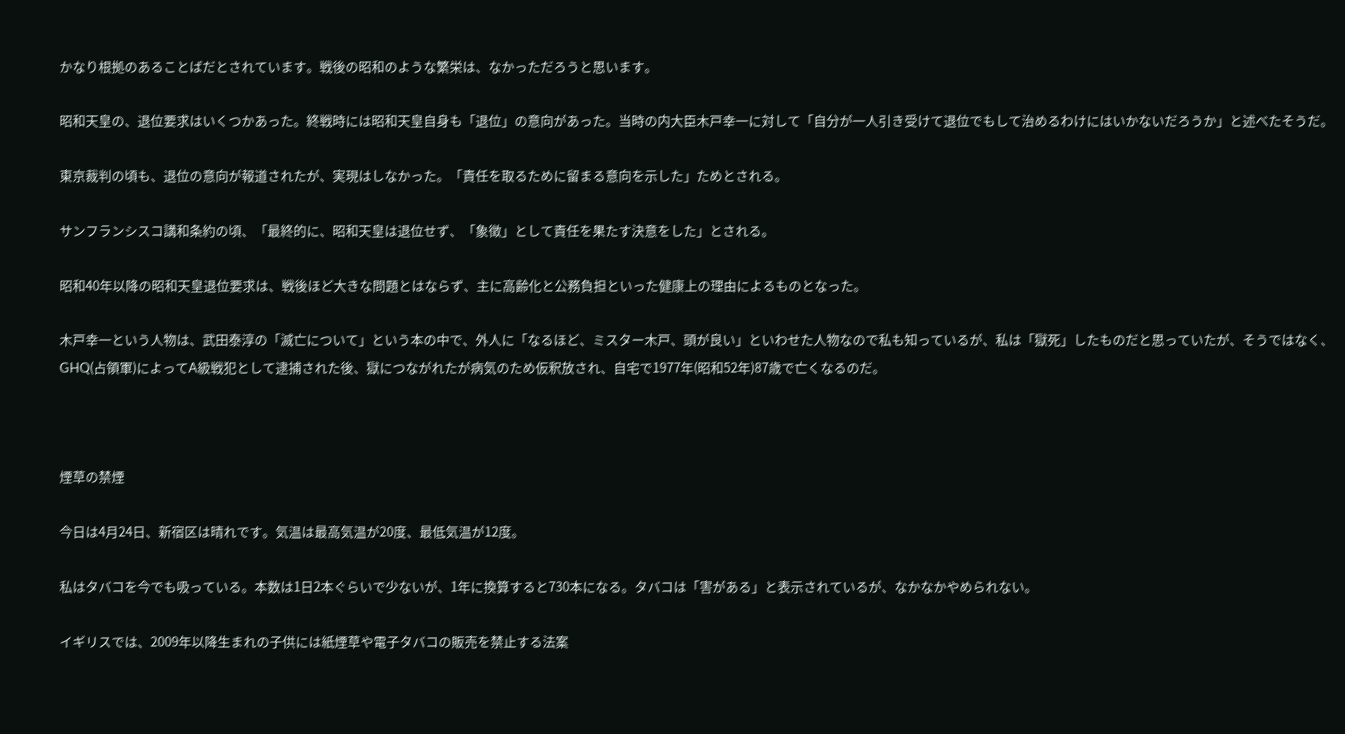かなり根拠のあることばだとされています。戦後の昭和のような繁栄は、なかっただろうと思います。

昭和天皇の、退位要求はいくつかあった。終戦時には昭和天皇自身も「退位」の意向があった。当時の内大臣木戸幸一に対して「自分が一人引き受けて退位でもして治めるわけにはいかないだろうか」と述べたそうだ。

東京裁判の頃も、退位の意向が報道されたが、実現はしなかった。「責任を取るために留まる意向を示した」ためとされる。

サンフランシスコ講和条約の頃、「最終的に、昭和天皇は退位せず、「象徴」として責任を果たす決意をした」とされる。

昭和40年以降の昭和天皇退位要求は、戦後ほど大きな問題とはならず、主に高齢化と公務負担といった健康上の理由によるものとなった。

木戸幸一という人物は、武田泰淳の「滅亡について」という本の中で、外人に「なるほど、ミスター木戸、頭が良い」といわせた人物なので私も知っているが、私は「獄死」したものだと思っていたが、そうではなく、GHQ(占領軍)によってA級戦犯として逮捕された後、獄につながれたが病気のため仮釈放され、自宅で1977年(昭和52年)87歳で亡くなるのだ。



煙草の禁煙

今日は4月24日、新宿区は晴れです。気温は最高気温が20度、最低気温が12度。

私はタバコを今でも吸っている。本数は1日2本ぐらいで少ないが、1年に換算すると730本になる。タバコは「害がある」と表示されているが、なかなかやめられない。

イギリスでは、2009年以降生まれの子供には紙煙草や電子タバコの販売を禁止する法案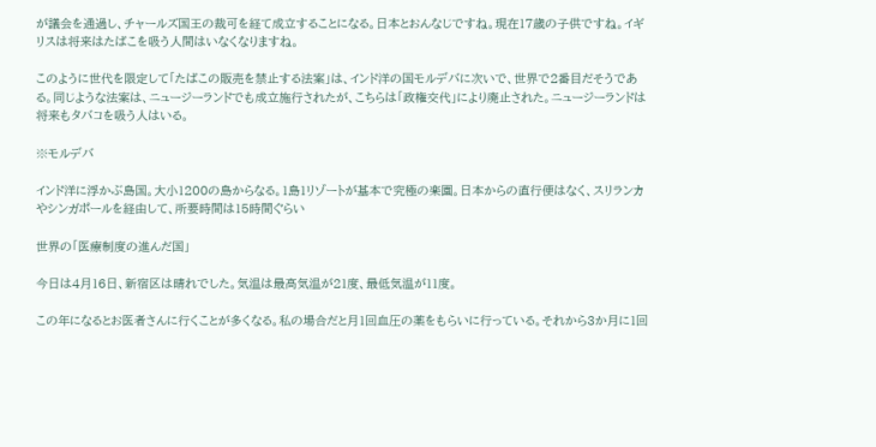が議会を通過し、チャールズ国王の裁可を経て成立することになる。日本とおんなじですね。現在17歳の子供ですね。イギリスは将来はたばこを吸う人間はいなくなりますね。

このように世代を限定して「たばこの販売を禁止する法案」は、インド洋の国モルデバに次いで、世界で2番目だそうである。同じような法案は、ニュージーランドでも成立施行されたが、こちらは「政権交代」により廃止された。ニュージーランドは将来もタバコを吸う人はいる。

※モルデバ

インド洋に浮かぶ島国。大小1200の島からなる。1島1リゾートが基本で究極の楽園。日本からの直行便はなく、スリランカやシンガポールを経由して、所要時間は15時間ぐらい

世界の「医療制度の進んだ国」

今日は4月16日、新宿区は晴れでした。気温は最高気温が21度、最低気温が11度。

この年になるとお医者さんに行くことが多くなる。私の場合だと月1回血圧の薬をもらいに行っている。それから3か月に1回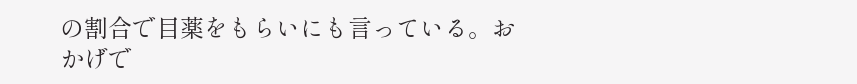の割合で目薬をもらいにも言っている。おかげで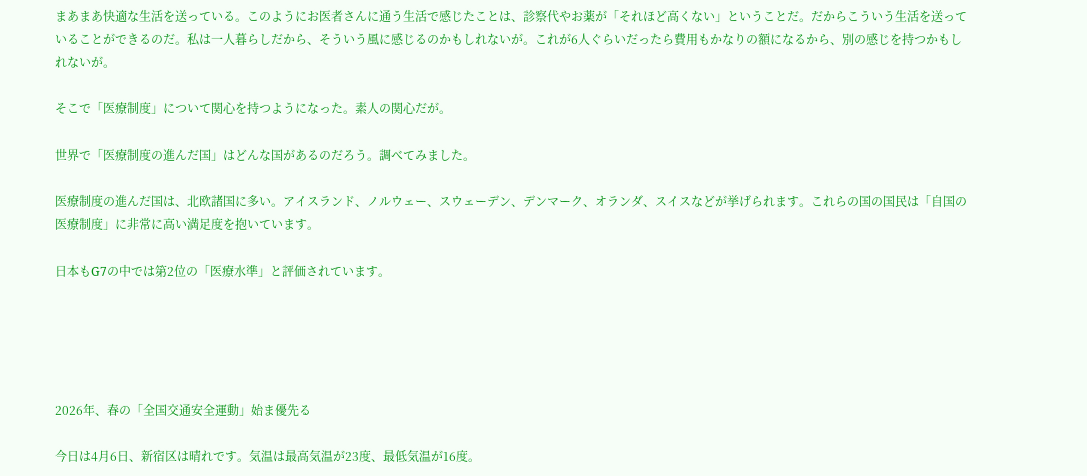まあまあ快適な生活を送っている。このようにお医者さんに通う生活で感じたことは、診察代やお薬が「それほど高くない」ということだ。だからこういう生活を送っていることができるのだ。私は一人暮らしだから、そういう風に感じるのかもしれないが。これが6人ぐらいだったら費用もかなりの額になるから、別の感じを持つかもしれないが。

そこで「医療制度」について関心を持つようになった。素人の関心だが。

世界で「医療制度の進んだ国」はどんな国があるのだろう。調べてみました。

医療制度の進んだ国は、北欧諸国に多い。アイスランド、ノルウェー、スウェーデン、デンマーク、オランダ、スイスなどが挙げられます。これらの国の国民は「自国の医療制度」に非常に高い満足度を抱いています。

日本もG7の中では第2位の「医療水準」と評価されています。





2026年、春の「全国交通安全運動」始ま優先る

今日は4月6日、新宿区は晴れです。気温は最高気温が23度、最低気温が16度。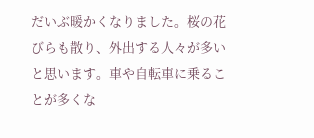だいぶ暖かくなりました。桜の花びらも散り、外出する人々が多いと思います。車や自転車に乗ることが多くな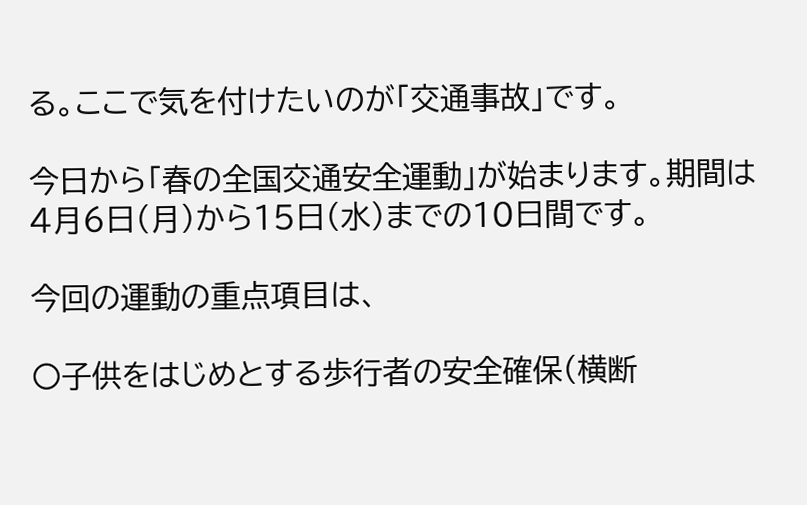る。ここで気を付けたいのが「交通事故」です。

今日から「春の全国交通安全運動」が始まります。期間は4月6日(月)から15日(水)までの10日間です。

今回の運動の重点項目は、

〇子供をはじめとする歩行者の安全確保(横断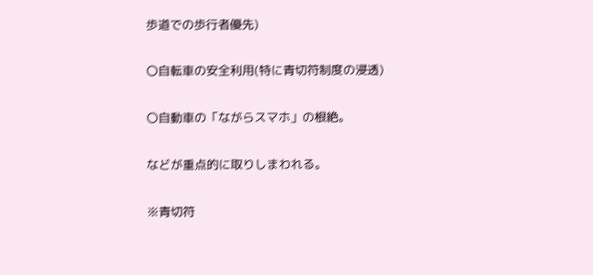歩道での歩行者優先)

〇自転車の安全利用(特に青切符制度の浸透)

〇自動車の「ながらスマホ」の根絶。

などが重点的に取りしまわれる。

※青切符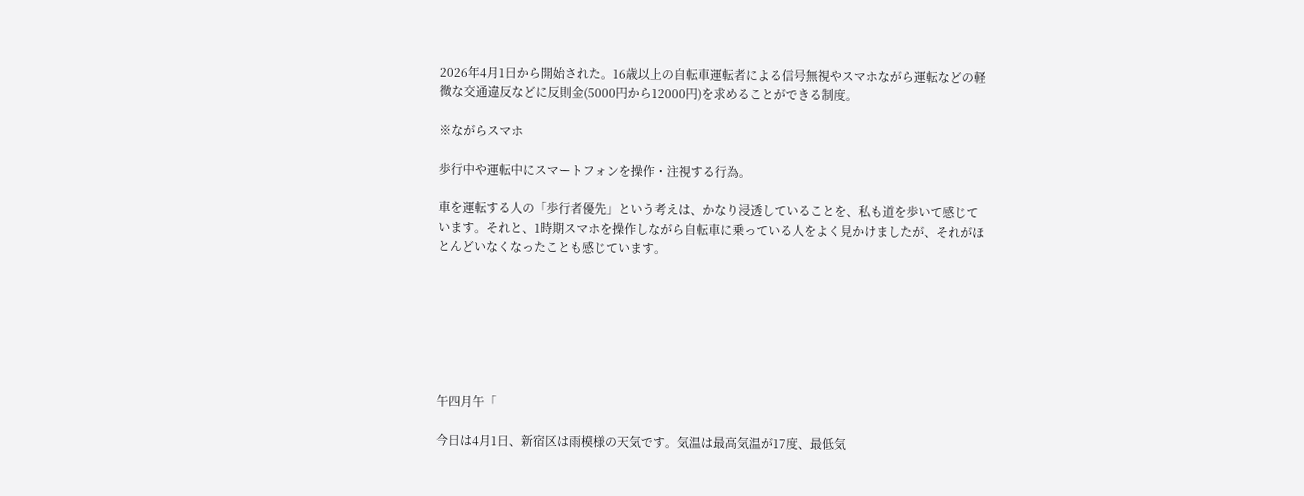2026年4月1日から開始された。16歳以上の自転車運転者による信号無視やスマホながら運転などの軽微な交通違反などに反則金(5000円から12000円)を求めることができる制度。

※ながらスマホ

歩行中や運転中にスマートフォンを操作・注視する行為。

車を運転する人の「歩行者優先」という考えは、かなり浸透していることを、私も道を歩いて感じています。それと、1時期スマホを操作しながら自転車に乗っている人をよく見かけましたが、それがほとんどいなくなったことも感じています。







午四月午「

今日は4月1日、新宿区は雨模様の天気です。気温は最高気温が17度、最低気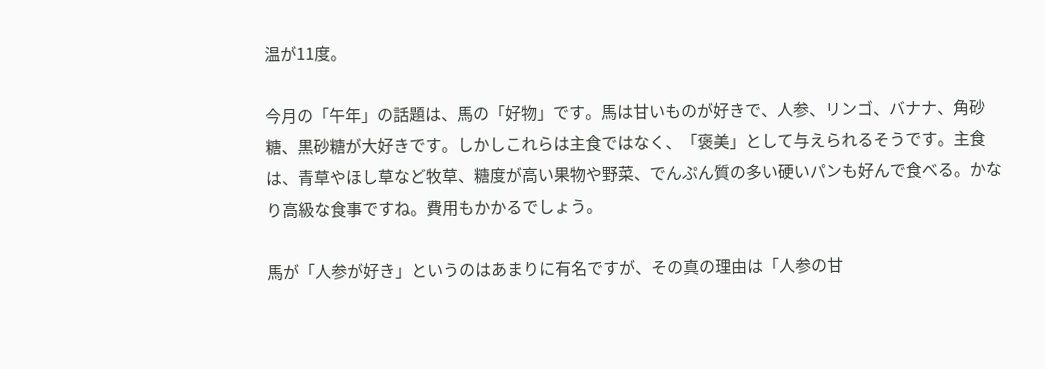温が11度。

今月の「午年」の話題は、馬の「好物」です。馬は甘いものが好きで、人参、リンゴ、バナナ、角砂糖、黒砂糖が大好きです。しかしこれらは主食ではなく、「褒美」として与えられるそうです。主食は、青草やほし草など牧草、糖度が高い果物や野菜、でんぷん質の多い硬いパンも好んで食べる。かなり高級な食事ですね。費用もかかるでしょう。

馬が「人参が好き」というのはあまりに有名ですが、その真の理由は「人参の甘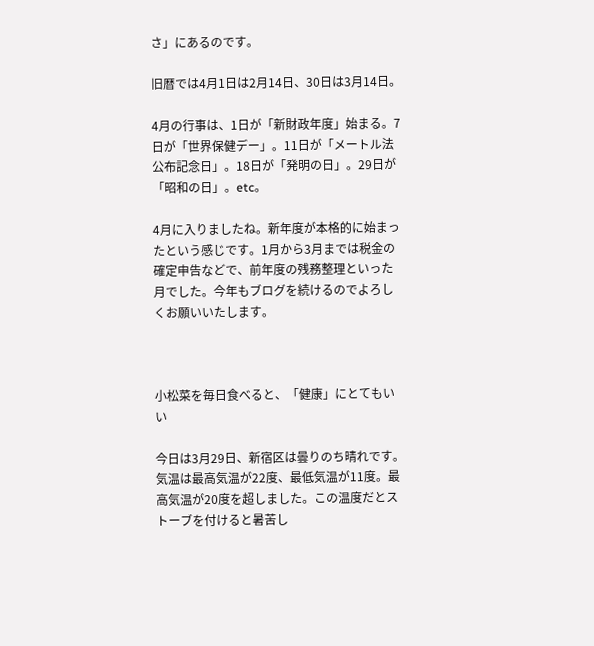さ」にあるのです。

旧暦では4月1日は2月14日、30日は3月14日。

4月の行事は、1日が「新財政年度」始まる。7日が「世界保健デー」。11日が「メートル法公布記念日」。18日が「発明の日」。29日が「昭和の日」。etc。

4月に入りましたね。新年度が本格的に始まったという感じです。1月から3月までは税金の確定申告などで、前年度の残務整理といった月でした。今年もブログを続けるのでよろしくお願いいたします。



小松菜を毎日食べると、「健康」にとてもいい

今日は3月29日、新宿区は曇りのち晴れです。気温は最高気温が22度、最低気温が11度。最高気温が20度を超しました。この温度だとストーブを付けると暑苦し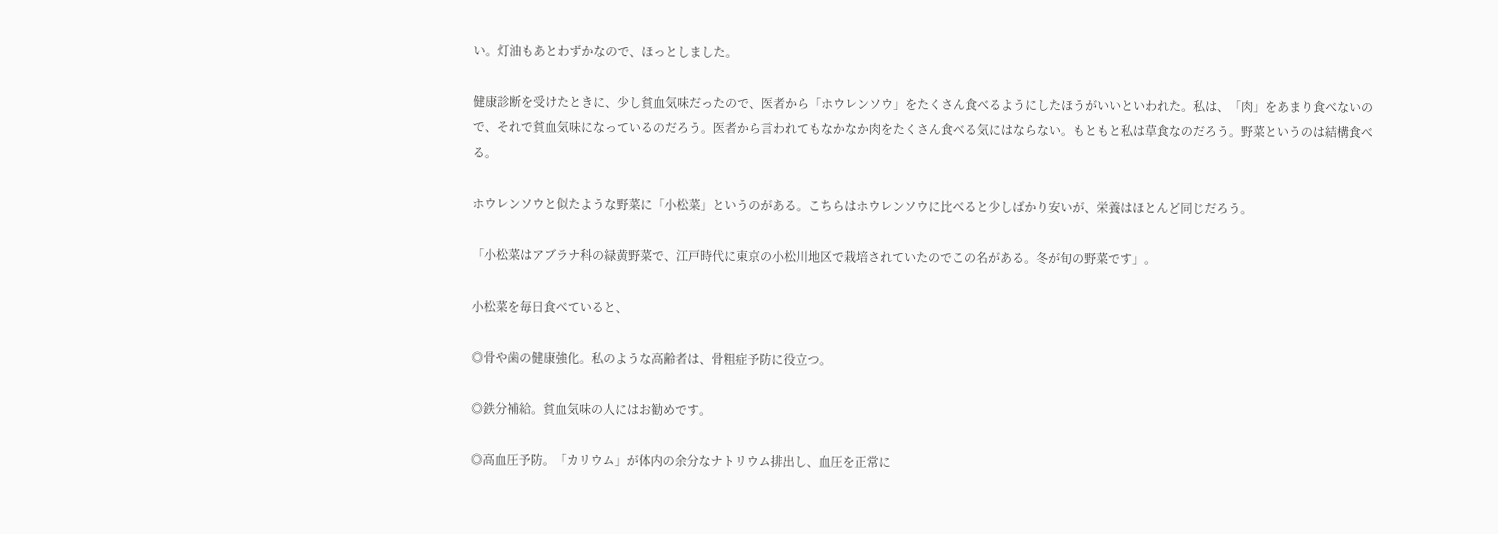い。灯油もあとわずかなので、ほっとしました。

健康診断を受けたときに、少し貧血気味だったので、医者から「ホウレンソウ」をたくさん食べるようにしたほうがいいといわれた。私は、「肉」をあまり食べないので、それで貧血気味になっているのだろう。医者から言われてもなかなか肉をたくさん食べる気にはならない。もともと私は草食なのだろう。野菜というのは結構食べる。

ホウレンソウと似たような野菜に「小松菜」というのがある。こちらはホウレンソウに比べると少しばかり安いが、栄養はほとんど同じだろう。

「小松菜はアブラナ科の緑黄野菜で、江戸時代に東京の小松川地区で栽培されていたのでこの名がある。冬が旬の野菜です」。

小松菜を毎日食べていると、

◎骨や歯の健康強化。私のような高齢者は、骨粗症予防に役立つ。

◎鉄分補給。貧血気味の人にはお勧めです。

◎高血圧予防。「カリウム」が体内の余分なナトリウム排出し、血圧を正常に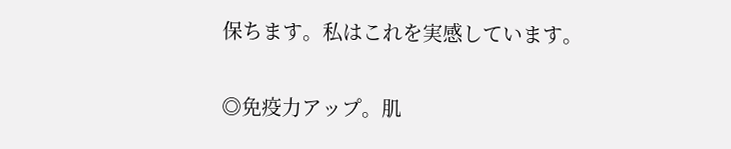保ちます。私はこれを実感しています。

◎免疫力アップ。肌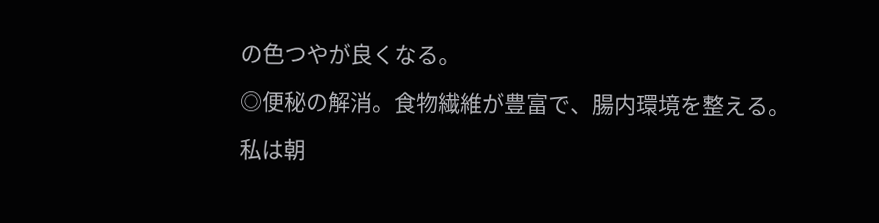の色つやが良くなる。

◎便秘の解消。食物繊維が豊富で、腸内環境を整える。

私は朝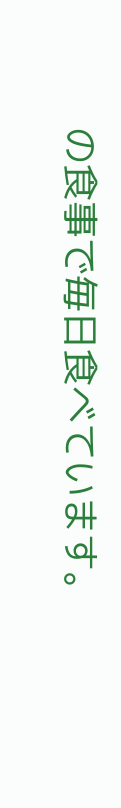の食事で毎日食べています。